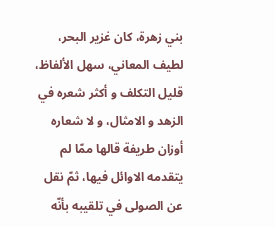بني زهرة، كان غزير البحر، لطيف المعاني، سهل الألفاظ، قليل التكلف و أكثر شعره في الزهد و الامثال، و لا شعاره أوزان طريفة قالها ممّا لم يتقدمه الاوائل فيها، ثمّ نقل عن الصولى في تلقيبه بأنّه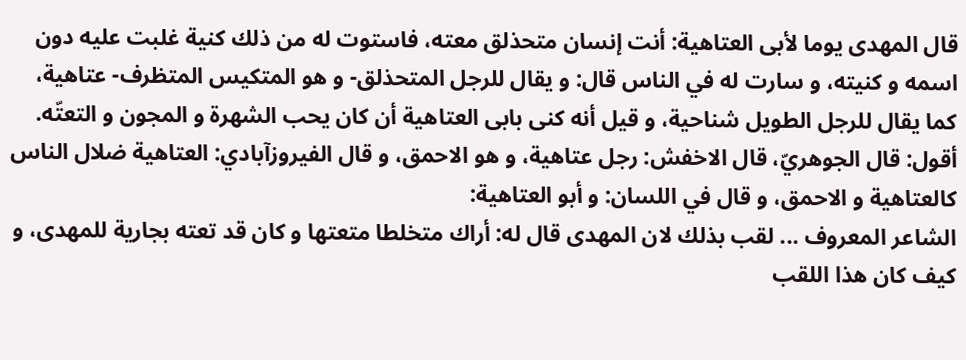قال المهدى يوما لأبى العتاهية: أنت إنسان متحذلق معته، فاستوت له من ذلك كنية غلبت عليه دون اسمه و كنيته، و سارت له في الناس قال: و يقال للرجل المتحذلق- و هو المتكيس المتظرف- عتاهية، كما يقال للرجل الطويل شناحية، و قيل أنه كنى بابى العتاهية أن كان يحب الشهرة و المجون و التعتّه.
أقول: قال الجوهريّ، قال الاخفش: رجل عتاهية، و هو الاحمق، و قال الفيروزآبادي: العتاهية ضلال الناس كالعتاهية و الاحمق، و قال في اللسان: و أبو العتاهية:
الشاعر المعروف ... لقب بذلك لان المهدى قال له: أراك متخلطا متعتها و كان قد تعته بجارية للمهدى، و كيف كان هذا اللقب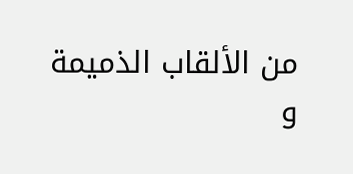من الألقاب الذميمة و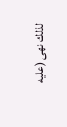لذلك نهى (عليه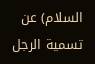السلام) عن تسمية الرجل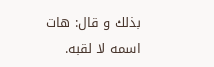بذلك و قال: هات اسمه لا لقبه.